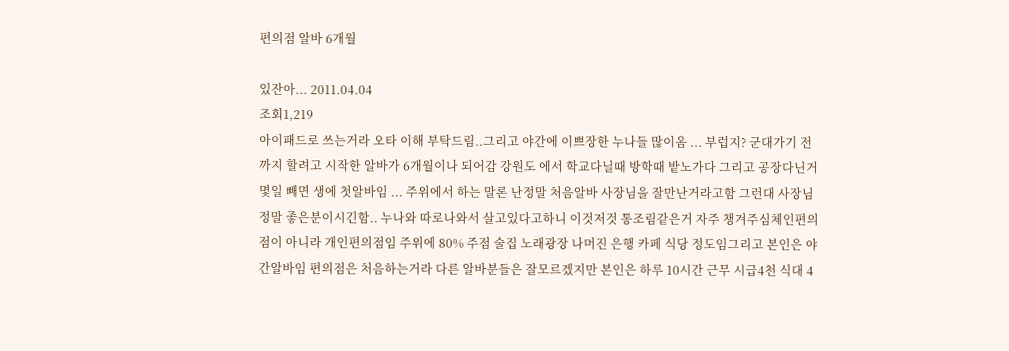편의점 알바 6개월

있잔아... 2011.04.04
조회1,219
아이패드로 쓰는거라 오타 이해 부탁드림..그리고 야간에 이쁘장한 누나들 많이옴 ... 부럽지? 군대가기 전까지 할려고 시작한 알바가 6개월이나 되어감 강원도 에서 학교다닐때 방학때 밭노가다 그리고 공장다닌거 몇일 빼면 생에 첫알바임 ... 주위에서 하는 말론 난정말 처음알바 사장님을 잘만난거라고함 그런대 사장님 정말 좋은분이시긴함.. 누나와 따로나와서 살고있다고하니 이것저것 통조림같은거 자주 챙겨주심체인편의점이 아니라 개인편의점임 주위에 80% 주점 술집 노래광장 나머진 은행 카페 식당 정도임그리고 본인은 야간알바임 편의점은 처음하는거라 다른 알바분들은 잘모르겠지만 본인은 하루 10시간 근무 시급4천 식대 4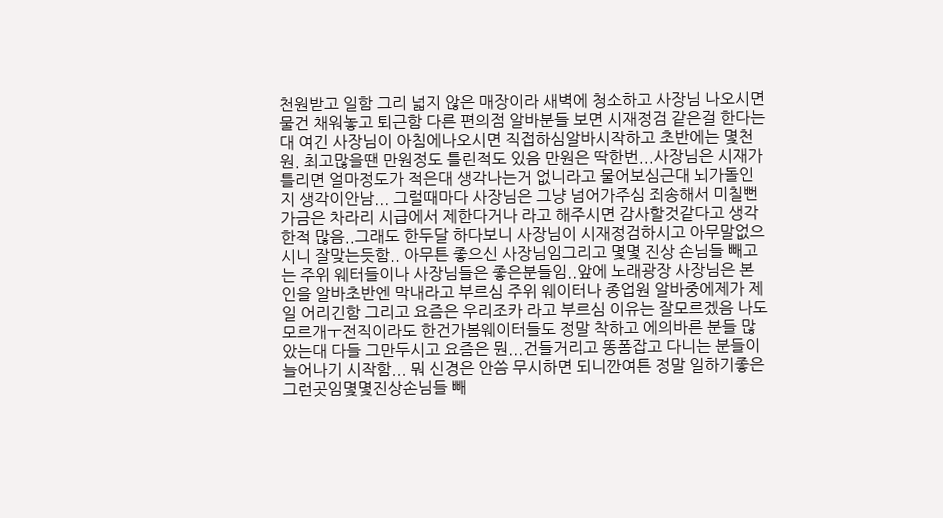천원받고 일함 그리 넓지 않은 매장이라 새벽에 청소하고 사장님 나오시면 물건 채워놓고 퇴근함 다른 편의점 알바분들 보면 시재정검 같은걸 한다는대 여긴 사장님이 아침에나오시면 직접하심알바시작하고 초반에는 몇천원. 최고많을땐 만원정도 틀린적도 있음 만원은 딱한번...사장님은 시재가 틀리면 얼마정도가 적은대 생각나는거 없니라고 물어보심근대 뇌가돌인지 생각이안남... 그럴때마다 사장님은 그냥 넘어가주심 죄송해서 미칠뻔가금은 차라리 시급에서 제한다거나 라고 해주시면 감사할것같다고 생각한적 많음..그래도 한두달 하다보니 사장님이 시재정검하시고 아무말없으시니 잘맞는듯함.. 아무튼 좋으신 사장님임그리고 몇몇 진상 손님들 빼고는 주위 웨터들이나 사장님들은 좋은분들임..앞에 노래광장 사장님은 본인을 알바초반엔 막내라고 부르심 주위 웨이터나 종업원 알바중에제가 제일 어리긴함 그리고 요즘은 우리조카 라고 부르심 이유는 잘모르겠음 나도 모르개ㅜ전직이라도 한건가봄웨이터들도 정말 착하고 에의바른 분들 많았는대 다들 그만두시고 요즘은 뭔...건들거리고 똥폼잡고 다니는 분들이 늘어나기 시작함... 뭐 신경은 안씀 무시하면 되니깐여튼 정말 일하기좋은 그런곳임몇몇진상손님들 빼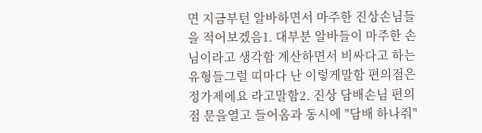면 지금부턴 알바하면서 마주한 진상손님들을 적어보겠음1. 대부분 알바들이 마주한 손님이라고 생각함 계산하면서 비싸다고 하는 유형들그럴 띠마다 난 이렇게말함 편의점은 정가제에요 라고말함2. 진상 담배손님 편의점 문을열고 들어옴과 동시에 "담배 하나줘"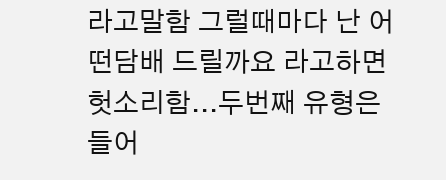라고말함 그럴때마다 난 어떤담배 드릴까요 라고하면 헛소리함...두번째 유형은 들어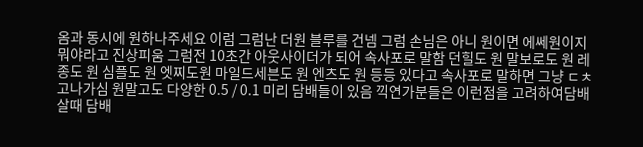옴과 동시에 원하나주세요 이럼 그럼난 더원 블루를 건넴 그럼 손님은 아니 원이면 에쎄원이지 뭐야라고 진상피움 그럼전 10초간 아웃사이더가 되어 속사포로 말함 던힐도 원 말보로도 원 레종도 원 심플도 원 엣찌도원 마일드세븐도 원 엔츠도 원 등등 있다고 속사포로 말하면 그냥 ㄷㅊ 고나가심 원말고도 다양한 0.5 / 0.1 미리 담배들이 있음 끽연가분들은 이런점을 고려하여담배 살때 담배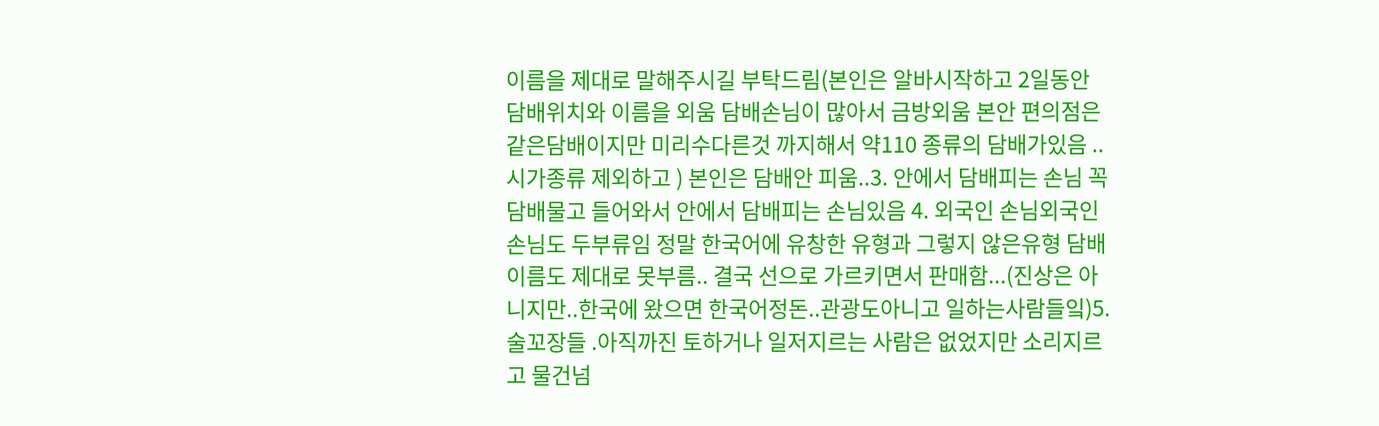이름을 제대로 말해주시길 부탁드림(본인은 알바시작하고 2일동안 담배위치와 이름을 외움 담배손님이 많아서 금방외움 본안 편의점은 같은담배이지만 미리수다른것 까지해서 약110 종류의 담배가있음 .. 시가종류 제외하고 ) 본인은 담배안 피움..3. 안에서 담배피는 손님 꼭 담배물고 들어와서 안에서 담배피는 손님있음 4. 외국인 손님외국인손님도 두부류임 정말 한국어에 유창한 유형과 그렇지 않은유형 담배이름도 제대로 못부름.. 결국 선으로 가르키면서 판매함...(진상은 아니지만..한국에 왔으면 한국어정돈..관광도아니고 일하는사람들잌)5. 술꼬장들 .아직까진 토하거나 일저지르는 사람은 없었지만 소리지르고 물건넘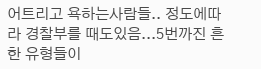어트리고 욕하는사람들.. 정도에따라 경찰부를 때도있음...5번까진 흔한 유형들이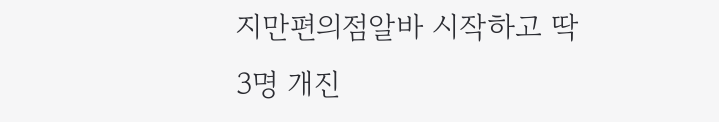지만편의점알바 시작하고 딱3명 개진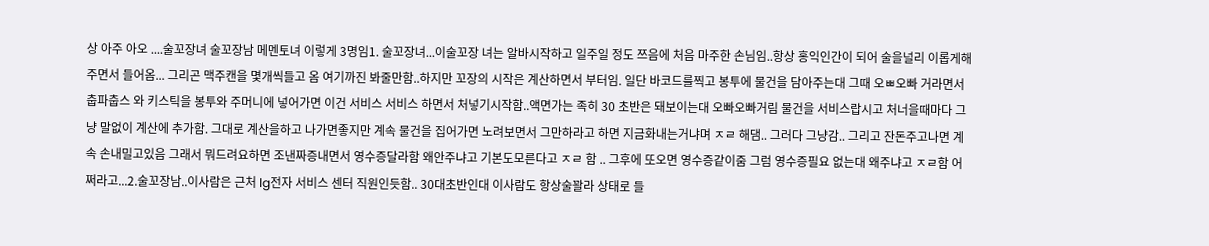상 아주 아오 ....술꼬장녀 술꼬장남 메멘토녀 이렇게 3명임1. 술꼬장녀...이술꼬장 녀는 알바시작하고 일주일 정도 쯔음에 처음 마주한 손님임..항상 홍익인간이 되어 술을널리 이롭게해주면서 들어옴... 그리곤 맥주캔을 몇개씩들고 옴 여기까진 봐줄만함..하지만 꼬장의 시작은 계산하면서 부터임. 일단 바코드를찍고 봉투에 물건을 담아주는대 그때 오ㅃ오빠 거라면서 춥파춥스 와 키스틱을 봉투와 주머니에 넣어가면 이건 서비스 서비스 하면서 처넣기시작함..액면가는 족히 30 초반은 돼보이는대 오빠오빠거림 물건을 서비스랍시고 처너을때마다 그냥 말없이 계산에 추가함. 그대로 계산을하고 나가면좋지만 계속 물건을 집어가면 노려보면서 그만하라고 하면 지금화내는거냐며 ㅈㄹ 해댐.. 그러다 그냥감.. 그리고 잔돈주고나면 계속 손내밀고있음 그래서 뭐드려요하면 조낸짜증내면서 영수증달라함 왜안주냐고 기본도모른다고 ㅈㄹ 함 .. 그후에 또오면 영수증같이줌 그럼 영수증필요 없는대 왜주냐고 ㅈㄹ함 어쩌라고...2.술꼬장남..이사람은 근처 lg전자 서비스 센터 직원인듯함.. 30대초반인대 이사람도 항상술꽐라 상태로 들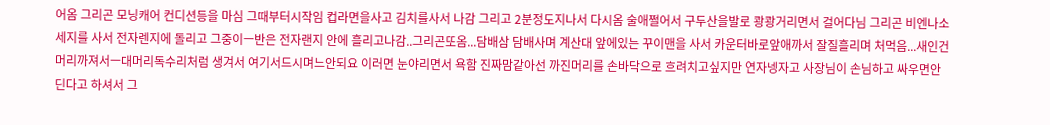어옴 그리곤 모닝캐어 컨디션등을 마심 그때부터시작임 컵라면을사고 김치를사서 나감 그리고 2분정도지나서 다시옴 술애쩔어서 구두산을발로 쾅쾅거리면서 걸어다님 그리곤 비엔나소세지를 사서 전자렌지에 돌리고 그중이ㅡ반은 전자랜지 안에 흘리고나감..그리곤또옴...담배삼 담배사며 계산대 앞에있는 꾸이맨을 사서 카운터바로앞애까서 잘질흘리며 처먹음...새인건 머리까져서ㅡ대머리독수리처럼 생겨서 여기서드시며느안되요 이러면 눈야리면서 욕함 진짜맘같아선 까진머리를 손바닥으로 흐려치고싶지만 연자넹자고 사장님이 손님하고 싸우면안딘다고 하셔서 그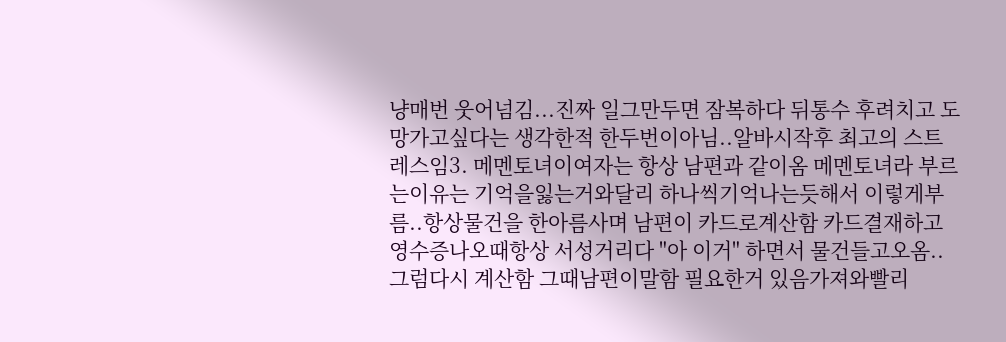냥매번 웃어넘김...진짜 일그만두면 잠복하다 뒤통수 후려치고 도망가고싶다는 생각한적 한두번이아님..알바시작후 최고의 스트레스임3. 메멘토녀이여자는 항상 남편과 같이옴 메멘토녀라 부르는이유는 기억을잃는거와달리 하나씩기억나는듯해서 이렇게부름..항상물건을 한아름사며 남편이 카드로계산함 카드결재하고 영수증나오때항상 서성거리다 "아 이거" 하면서 물건들고오옴..그럼다시 계산함 그때남편이말함 필요한거 있음가져와빨리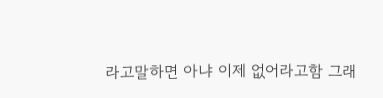라고말하면 아냐 이제 없어라고함 그래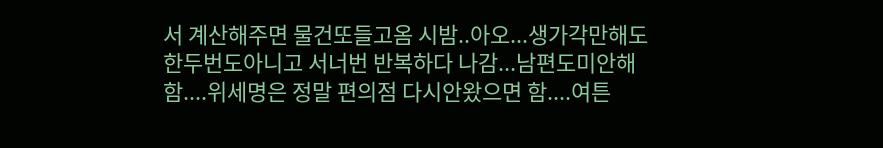서 계산해주면 물건또들고옴 시밤..아오...생가각만해도 한두번도아니고 서너번 반복하다 나감...남편도미안해함....위세명은 정말 편의점 다시안왔으면 함....여튼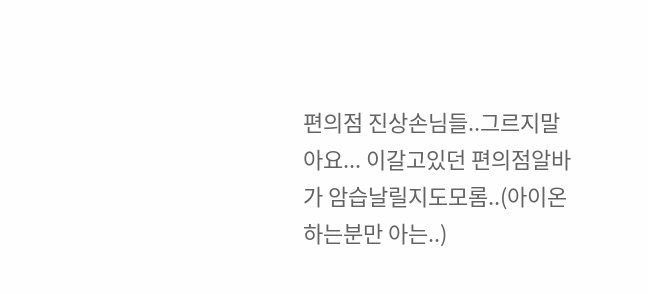편의점 진상손님들..그르지말아요... 이갈고있던 편의점알바가 암습날릴지도모롬..(아이온하는분만 아는..)